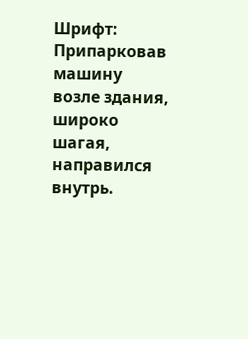Шрифт:
Припарковав машину возле здания, широко шагая, направился внутрь.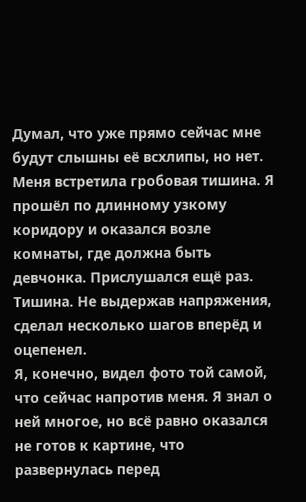Думал, что уже прямо сейчас мне будут слышны её всхлипы, но нет. Меня встретила гробовая тишина. Я прошёл по длинному узкому коридору и оказался возле комнаты, где должна быть девчонка. Прислушался ещё раз. Тишина. Не выдержав напряжения, сделал несколько шагов вперёд и оцепенел.
Я, конечно, видел фото той самой, что сейчас напротив меня. Я знал о ней многое, но всё равно оказался не готов к картине, что развернулась перед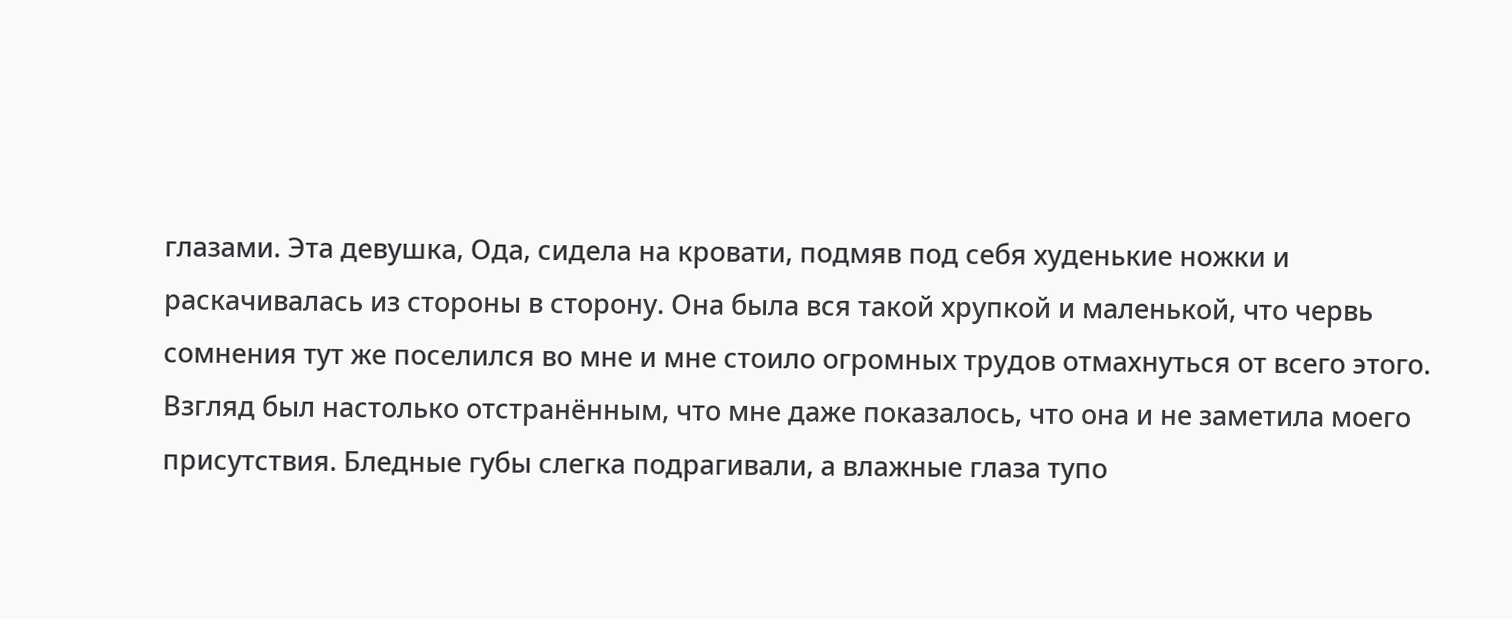глазами. Эта девушка, Ода, сидела на кровати, подмяв под себя худенькие ножки и раскачивалась из стороны в сторону. Она была вся такой хрупкой и маленькой, что червь сомнения тут же поселился во мне и мне стоило огромных трудов отмахнуться от всего этого. Взгляд был настолько отстранённым, что мне даже показалось, что она и не заметила моего присутствия. Бледные губы слегка подрагивали, а влажные глаза тупо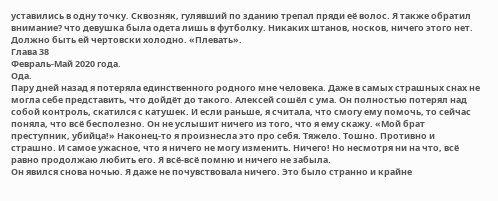уставились в одну точку. Сквозняк, гулявший по зданию трепал пряди её волос. Я также обратил внимание? что девушка была одета лишь в футболку. Никаких штанов, носков, ничего этого нет. Должно быть ей чертовски холодно. «Плевать».
Глава 38
Февраль-Май 2020 года.
Ода.
Пару дней назад я потеряла единственного родного мне человека. Даже в самых страшных снах не могла себе представить, что дойдёт до такого. Алексей сошёл с ума. Он полностью потерял над собой контроль, скатился с катушек. И если раньше, я считала, что смогу ему помочь, то сейчас поняла, что всё бесполезно. Он не услышит ничего из того, что я ему скажу. «Мой брат преступник, убийца!» Наконец-то я произнесла это про себя. Тяжело. Тошно. Противно и страшно. И самое ужасное, что я ничего не могу изменить. Ничего! Но несмотря ни на что, всё равно продолжаю любить его. Я всё-всё помню и ничего не забыла.
Он явился снова ночью. Я даже не почувствовала ничего. Это было странно и крайне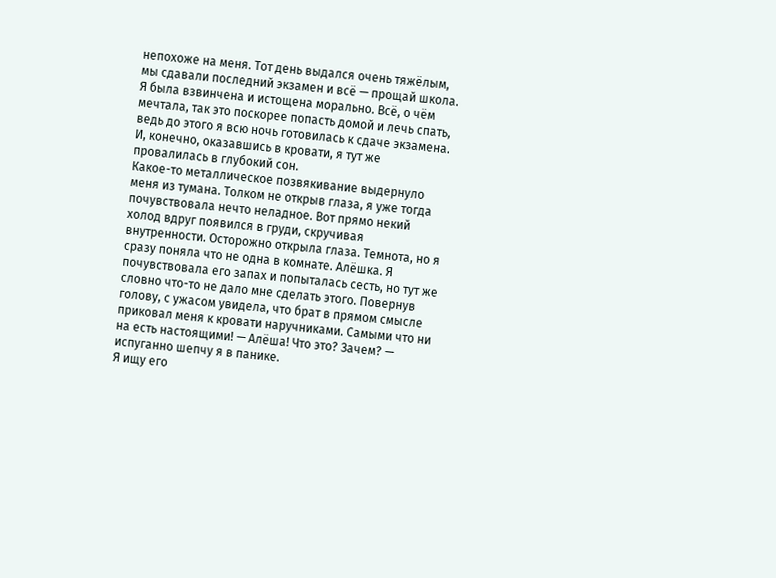непохоже на меня. Тот день выдался очень тяжёлым, мы сдавали последний экзамен и всё — прощай школа. Я была взвинчена и истощена морально. Всё, о чём мечтала, так это поскорее попасть домой и лечь спать, ведь до этого я всю ночь готовилась к сдаче экзамена. И, конечно, оказавшись в кровати, я тут же провалилась в глубокий сон.
Какое-то металлическое позвякивание выдернуло меня из тумана. Толком не открыв глаза, я уже тогда почувствовала нечто неладное. Вот прямо некий холод вдруг появился в груди, скручивая внутренности. Осторожно открыла глаза. Темнота, но я сразу поняла что не одна в комнате. Алёшка. Я почувствовала его запах и попыталась сесть, но тут же словно что-то не дало мне сделать этого. Повернув голову, с ужасом увидела, что брат в прямом смысле приковал меня к кровати наручниками. Самыми что ни на есть настоящими! — Алёша! Что это? Зачем? — испуганно шепчу я в панике.
Я ищу его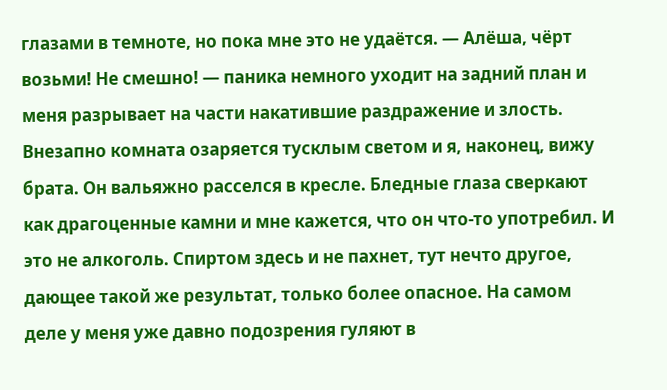глазами в темноте, но пока мне это не удаётся. — Алёша, чёрт возьми! Не смешно! — паника немного уходит на задний план и меня разрывает на части накатившие раздражение и злость.
Внезапно комната озаряется тусклым светом и я, наконец, вижу брата. Он вальяжно расселся в кресле. Бледные глаза сверкают как драгоценные камни и мне кажется, что он что-то употребил. И это не алкоголь. Спиртом здесь и не пахнет, тут нечто другое, дающее такой же результат, только более опасное. На самом деле у меня уже давно подозрения гуляют в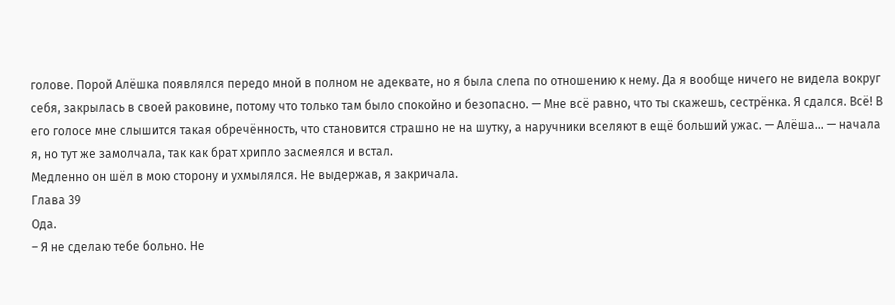голове. Порой Алёшка появлялся передо мной в полном не адеквате, но я была слепа по отношению к нему. Да я вообще ничего не видела вокруг себя, закрылась в своей раковине, потому что только там было спокойно и безопасно. — Мне всё равно, что ты скажешь, сестрёнка. Я сдался. Всё! В его голосе мне слышится такая обречённость, что становится страшно не на шутку, а наручники вселяют в ещё больший ужас. — Алёша… — начала я, но тут же замолчала, так как брат хрипло засмеялся и встал.
Медленно он шёл в мою сторону и ухмылялся. Не выдержав, я закричала.
Глава 39
Ода.
– Я не сделаю тебе больно. Не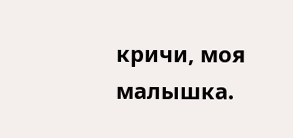кричи, моя малышка.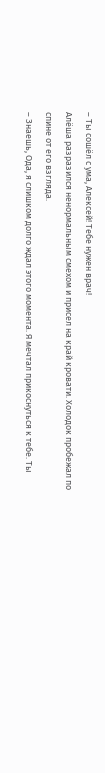– Ты сошёл с ума, Алексей! Тебе нужен врач!
Алёша разразился ненормальным смехом и присел на край кровати. Холодок пробежал по спине от его взгляда.
– Знаешь, Ода, я слишком долго ждал этого момента. Я мечтал прикоснуться к тебе. Ты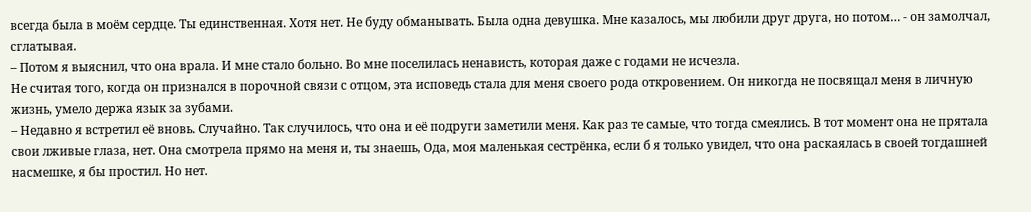всегда была в моём сердце. Ты единственная. Хотя нет. Не буду обманывать. Была одна девушка. Мне казалось, мы любили друг друга, но потом… - он замолчал, сглатывая.
– Потом я выяснил, что она врала. И мне стало больно. Во мне поселилась ненависть, которая даже с годами не исчезла.
Не считая того, когда он признался в порочной связи с отцом, эта исповедь стала для меня своего рода откровением. Он никогда не посвящал меня в личную жизнь, умело держа язык за зубами.
– Недавно я встретил её вновь. Случайно. Так случилось, что она и её подруги заметили меня. Как раз те самые, что тогда смеялись. В тот момент она не прятала свои лживые глаза, нет. Она смотрела прямо на меня и, ты знаешь, Ода, моя маленькая сестрёнка, если б я только увидел, что она раскаялась в своей тогдашней насмешке, я бы простил. Но нет.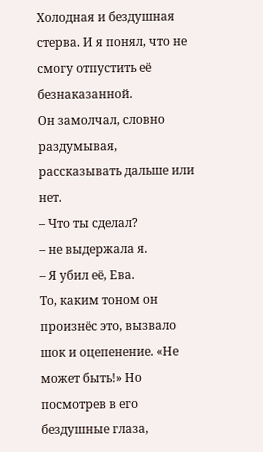Холодная и бездушная стерва. И я понял, что не смогу отпустить её безнаказанной.
Он замолчал, словно раздумывая, рассказывать дальше или нет.
– Что ты сделал?
– не выдержала я.
– Я убил её, Ева.
То, каким тоном он произнёс это, вызвало шок и оцепенение. «Не может быть!» Но посмотрев в его бездушные глаза,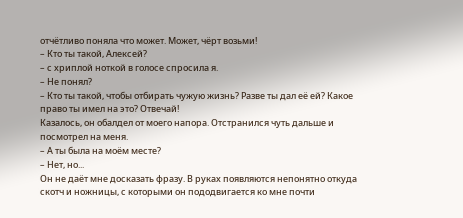отчётливо поняла что может. Может, чёрт возьми!
– Кто ты такой, Алексей?
– с хриплой ноткой в голосе спросила я.
– Не понял?
– Кто ты такой, чтобы отбирать чужую жизнь? Разве ты дал её ей? Какое право ты имел на это? Отвечай!
Казалось, он обалдел от моего напора. Отстранился чуть дальше и посмотрел на меня.
– А ты была на моём месте?
– Нет, но...
Он не даёт мне досказать фразу. В руках появляются непонятно откуда скотч и ножницы, с которыми он пододвигается ко мне почти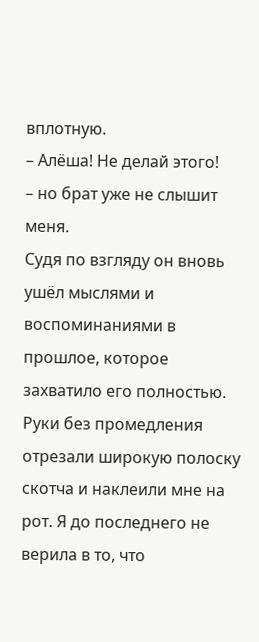вплотную.
– Алёша! Не делай этого!
– но брат уже не слышит меня.
Судя по взгляду он вновь ушёл мыслями и воспоминаниями в прошлое, которое захватило его полностью. Руки без промедления отрезали широкую полоску скотча и наклеили мне на рот. Я до последнего не верила в то, что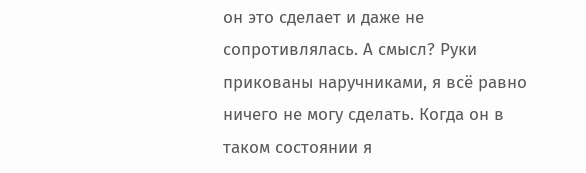он это сделает и даже не сопротивлялась. А смысл? Руки прикованы наручниками, я всё равно ничего не могу сделать. Когда он в таком состоянии я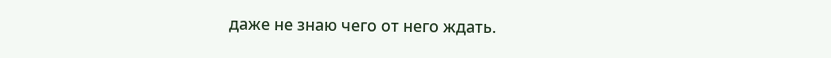даже не знаю чего от него ждать.